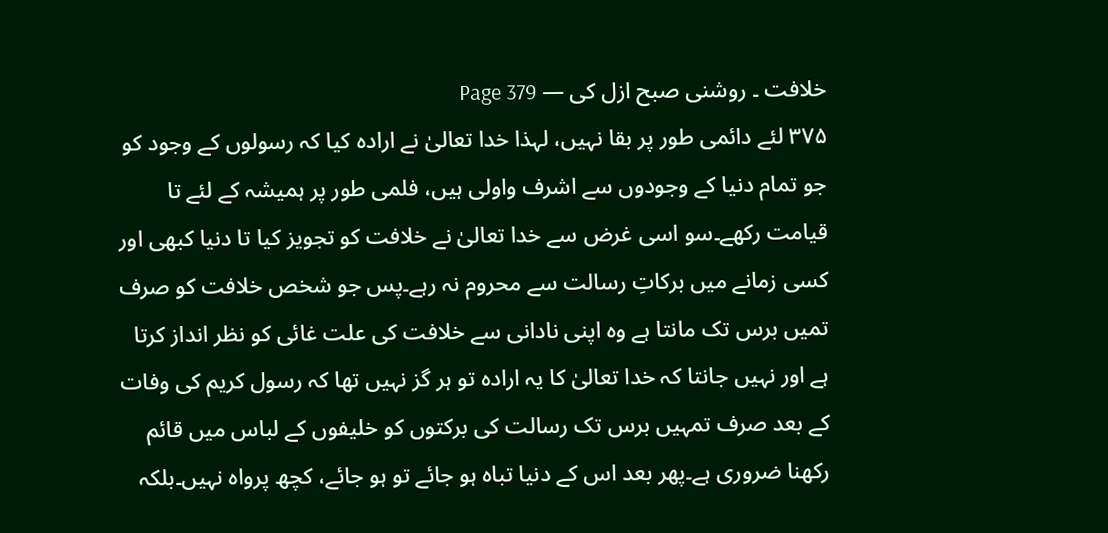خلافت ۔ روشنی صبح ازل کی — Page 379
۳۷۵ لئے دائمی طور پر بقا نہیں، لہذا خدا تعالیٰ نے ارادہ کیا کہ رسولوں کے وجود کو جو تمام دنیا کے وجودوں سے اشرف واولی ہیں، فلمی طور پر ہمیشہ کے لئے تا قیامت رکھے۔سو اسی غرض سے خدا تعالیٰ نے خلافت کو تجویز کیا تا دنیا کبھی اور کسی زمانے میں برکاتِ رسالت سے محروم نہ رہے۔پس جو شخص خلافت کو صرف تمیں برس تک مانتا ہے وہ اپنی نادانی سے خلافت کی علت غائی کو نظر انداز کرتا ہے اور نہیں جانتا کہ خدا تعالیٰ کا یہ ارادہ تو ہر گز نہیں تھا کہ رسول کریم کی وفات کے بعد صرف تمہیں برس تک رسالت کی برکتوں کو خلیفوں کے لباس میں قائم رکھنا ضروری ہے۔پھر بعد اس کے دنیا تباہ ہو جائے تو ہو جائے، کچھ پرواہ نہیں۔بلکہ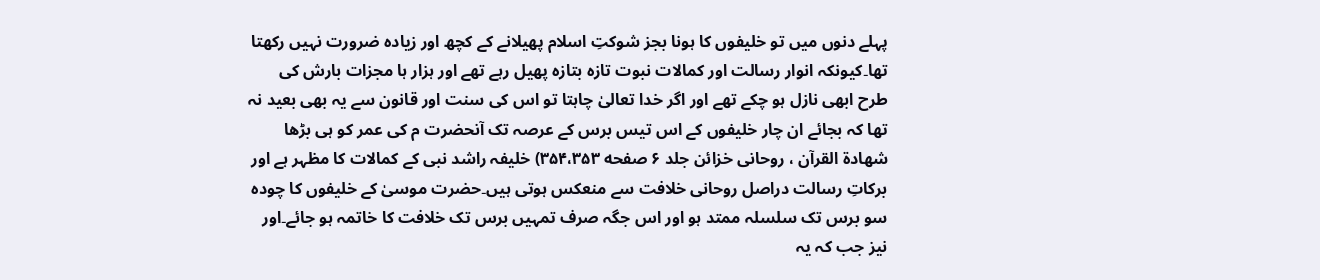پہلے دنوں میں تو خلیفوں کا ہونا بجز شوکتِ اسلام پھیلانے کے کچھ اور زیادہ ضرورت نہیں رکھتا تھا۔کیونکہ انوار رسالت اور کمالات نبوت تازہ بتازہ پھیل رہے تھے اور ہزار ہا مجزات بارش کی طرح ابھی نازل ہو چکے تھے اور اگر خدا تعالیٰ چاہتا تو اس کی سنت اور قانون سے یہ بھی بعید نہ تھا کہ بجائے ان چار خلیفوں کے اس تیس برس کے عرصہ تک آنحضرت م کی عمر کو ہی بڑھا شهادة القرآن ، روحانی خزائن جلد ۶ صفحه ۳۵۴،۳۵۳) خلیفہ راشد نبی کے کمالات کا مظہر ہے اور برکاتِ رسالت دراصل روحانی خلافت سے منعکس ہوتی ہیں۔حضرت موسیٰ کے خلیفوں کا چودہ سو برس تک سلسلہ ممتد ہو اور اس جگہ صرف تمہیں برس تک خلافت کا خاتمہ ہو جائے۔اور نیز جب کہ یہ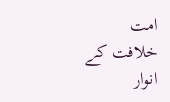امت خلافت کے انوار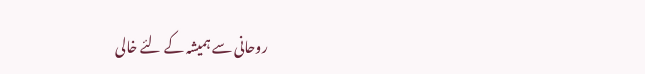روحانی سے ہمیشہ کے لئے خالی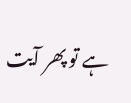ہے تو پھر آیت